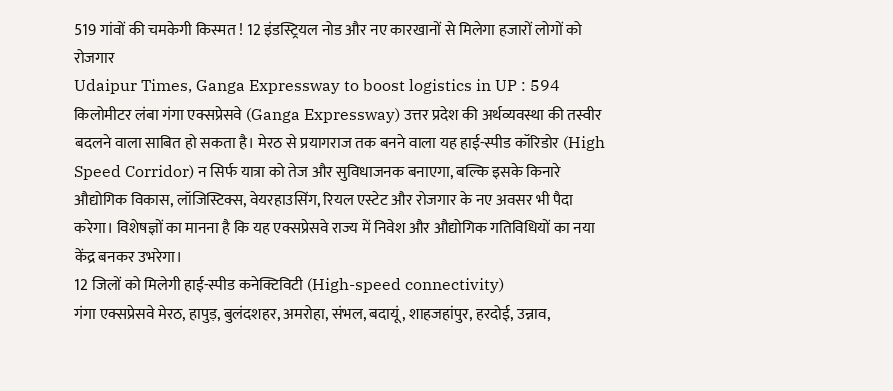519 गांवों की चमकेगी किस्मत ! 12 इंडस्ट्रियल नोड और नए कारखानों से मिलेगा हजारों लोगों को रोजगार
Udaipur Times, Ganga Expressway to boost logistics in UP : 594 किलोमीटर लंबा गंगा एक्सप्रेसवे (Ganga Expressway) उत्तर प्रदेश की अर्थव्यवस्था की तस्वीर बदलने वाला साबित हो सकता है। मेरठ से प्रयागराज तक बनने वाला यह हाई-स्पीड कॉरिडोर (High Speed Corridor) न सिर्फ यात्रा को तेज और सुविधाजनक बनाएगा, बल्कि इसके किनारे औद्योगिक विकास, लॉजिस्टिक्स, वेयरहाउसिंग, रियल एस्टेट और रोजगार के नए अवसर भी पैदा करेगा। विशेषज्ञों का मानना है कि यह एक्सप्रेसवे राज्य में निवेश और औद्योगिक गतिविधियों का नया केंद्र बनकर उभरेगा।
12 जिलों को मिलेगी हाई-स्पीड कनेक्टिविटी (High-speed connectivity)
गंगा एक्सप्रेसवे मेरठ, हापुड़, बुलंदशहर, अमरोहा, संभल, बदायूं, शाहजहांपुर, हरदोई, उन्नाव,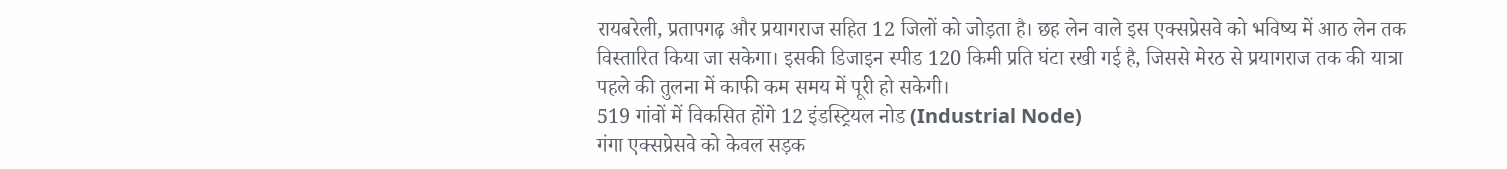रायबरेली, प्रतापगढ़ और प्रयागराज सहित 12 जिलों को जोड़ता है। छह लेन वाले इस एक्सप्रेसवे को भविष्य में आठ लेन तक विस्तारित किया जा सकेगा। इसकी डिजाइन स्पीड 120 किमी प्रति घंटा रखी गई है, जिससे मेरठ से प्रयागराज तक की यात्रा पहले की तुलना में काफी कम समय में पूरी हो सकेगी।
519 गांवों में विकसित होंगे 12 इंडस्ट्रियल नोड (Industrial Node)
गंगा एक्सप्रेसवे को केवल सड़क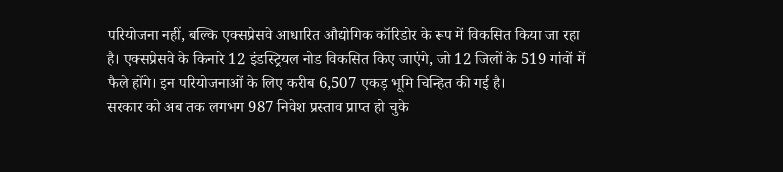परियोजना नहीं, बल्कि एक्सप्रेसवे आधारित औद्योगिक कॉरिडोर के रूप में विकसित किया जा रहा है। एक्सप्रेसवे के किनारे 12 इंडस्ट्रियल नोड विकसित किए जाएंगे, जो 12 जिलों के 519 गांवों में फैले होंगे। इन परियोजनाओं के लिए करीब 6,507 एकड़ भूमि चिन्हित की गई है।
सरकार को अब तक लगभग 987 निवेश प्रस्ताव प्राप्त हो चुके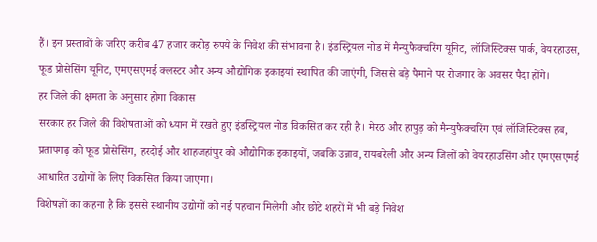हैं। इन प्रस्तावों के जरिए करीब 47 हजार करोड़ रुपये के निवेश की संभावना है। इंडस्ट्रियल नोड में मैन्युफैक्चरिंग यूनिट, लॉजिस्टिक्स पार्क, वेयरहाउस, फूड प्रोसेसिंग यूनिट, एमएसएमई क्लस्टर और अन्य औद्योगिक इकाइयां स्थापित की जाएंगी, जिससे बड़े पैमाने पर रोजगार के अवसर पैदा होंगे।
हर जिले की क्षमता के अनुसार होगा विकास
सरकार हर जिले की विशेषताओं को ध्यान में रखते हुए इंडस्ट्रियल नोड विकसित कर रही है। मेरठ और हापुड़ को मैन्युफैक्चरिंग एवं लॉजिस्टिक्स हब, प्रतापगढ़ को फूड प्रोसेसिंग, हरदोई और शाहजहांपुर को औद्योगिक इकाइयों, जबकि उन्नाव, रायबरेली और अन्य जिलों को वेयरहाउसिंग और एमएसएमई आधारित उद्योगों के लिए विकसित किया जाएगा।
विशेषज्ञों का कहना है कि इससे स्थानीय उद्योगों को नई पहचान मिलेगी और छोटे शहरों में भी बड़े निवेश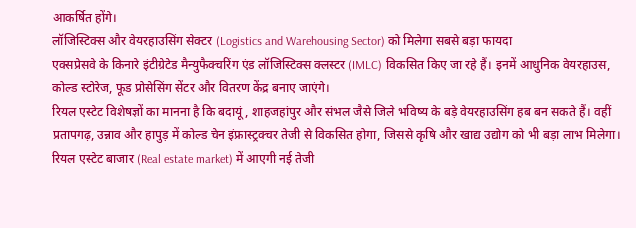आकर्षित होंगे।
लॉजिस्टिक्स और वेयरहाउसिंग सेक्टर (Logistics and Warehousing Sector) को मिलेगा सबसे बड़ा फायदा
एक्सप्रेसवे के किनारे इंटीग्रेटेड मैन्युफैक्चरिंग एंड लॉजिस्टिक्स क्लस्टर (IMLC) विकसित किए जा रहे हैं। इनमें आधुनिक वेयरहाउस, कोल्ड स्टोरेज, फूड प्रोसेसिंग सेंटर और वितरण केंद्र बनाए जाएंगे।
रियल एस्टेट विशेषज्ञों का मानना है कि बदायूं, शाहजहांपुर और संभल जैसे जिले भविष्य के बड़े वेयरहाउसिंग हब बन सकते हैं। वहीं प्रतापगढ़, उन्नाव और हापुड़ में कोल्ड चेन इंफ्रास्ट्रक्चर तेजी से विकसित होगा, जिससे कृषि और खाद्य उद्योग को भी बड़ा लाभ मिलेगा।
रियल एस्टेट बाजार (Real estate market) में आएगी नई तेजी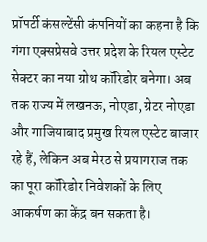प्रॉपर्टी कंसल्टेंसी कंपनियों का कहना है कि गंगा एक्सप्रेसवे उत्तर प्रदेश के रियल एस्टेट सेक्टर का नया ग्रोथ कॉरिडोर बनेगा। अब तक राज्य में लखनऊ, नोएडा, ग्रेटर नोएडा और गाजियाबाद प्रमुख रियल एस्टेट बाजार रहे हैं, लेकिन अब मेरठ से प्रयागराज तक का पूरा कॉरिडोर निवेशकों के लिए आकर्षण का केंद्र बन सकता है।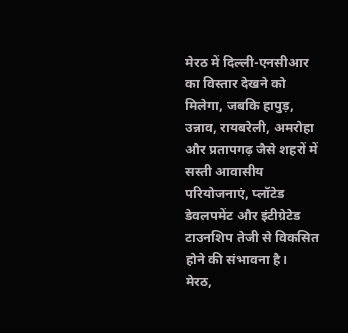मेरठ में दिल्ली-एनसीआर का विस्तार देखने को मिलेगा, जबकि हापुड़, उन्नाव, रायबरेली, अमरोहा और प्रतापगढ़ जैसे शहरों में सस्ती आवासीय परियोजनाएं, प्लॉटेड डेवलपमेंट और इंटीग्रेटेड टाउनशिप तेजी से विकसित होने की संभावना है।
मेरठ,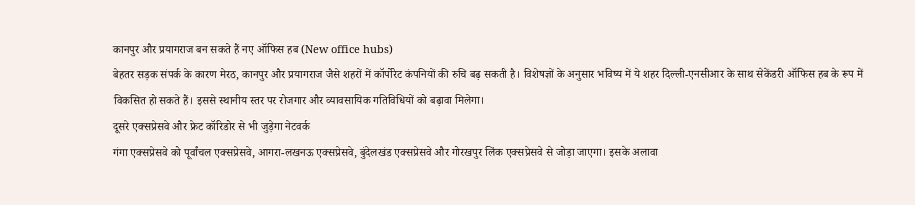कानपुर और प्रयागराज बन सकते हैं नए ऑफिस हब (New office hubs)
बेहतर सड़क संपर्क के कारण मेरठ, कानपुर और प्रयागराज जैसे शहरों में कॉर्पोरेट कंपनियों की रुचि बढ़ सकती है। विशेषज्ञों के अनुसार भविष्य में ये शहर दिल्ली-एनसीआर के साथ सेकेंडरी ऑफिस हब के रूप में विकसित हो सकते हैं। इससे स्थानीय स्तर पर रोजगार और व्यावसायिक गतिविधियों को बढ़ावा मिलेगा।
दूसरे एक्सप्रेसवे और फ्रेट कॉरिडोर से भी जुड़ेगा नेटवर्क
गंगा एक्सप्रेसवे को पूर्वांचल एक्सप्रेसवे, आगरा-लखनऊ एक्सप्रेसवे, बुंदेलखंड एक्सप्रेसवे और गोरखपुर लिंक एक्सप्रेसवे से जोड़ा जाएगा। इसके अलावा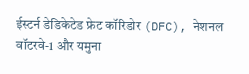ईस्टर्न डेडिकेटेड फ्रेट कॉरिडोर (DFC), नेशनल वॉटरवे-1 और यमुना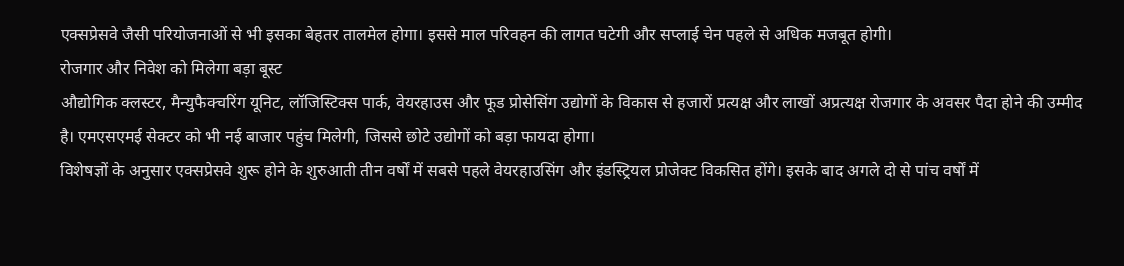एक्सप्रेसवे जैसी परियोजनाओं से भी इसका बेहतर तालमेल होगा। इससे माल परिवहन की लागत घटेगी और सप्लाई चेन पहले से अधिक मजबूत होगी।
रोजगार और निवेश को मिलेगा बड़ा बूस्ट
औद्योगिक क्लस्टर, मैन्युफैक्चरिंग यूनिट, लॉजिस्टिक्स पार्क, वेयरहाउस और फूड प्रोसेसिंग उद्योगों के विकास से हजारों प्रत्यक्ष और लाखों अप्रत्यक्ष रोजगार के अवसर पैदा होने की उम्मीद है। एमएसएमई सेक्टर को भी नई बाजार पहुंच मिलेगी, जिससे छोटे उद्योगों को बड़ा फायदा होगा।
विशेषज्ञों के अनुसार एक्सप्रेसवे शुरू होने के शुरुआती तीन वर्षों में सबसे पहले वेयरहाउसिंग और इंडस्ट्रियल प्रोजेक्ट विकसित होंगे। इसके बाद अगले दो से पांच वर्षों में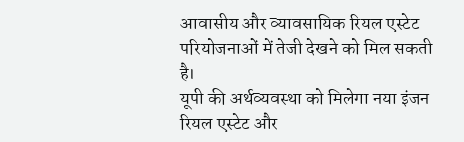आवासीय और व्यावसायिक रियल एस्टेट परियोजनाओं में तेजी देखने को मिल सकती है।
यूपी की अर्थव्यवस्था को मिलेगा नया इंजन
रियल एस्टेट और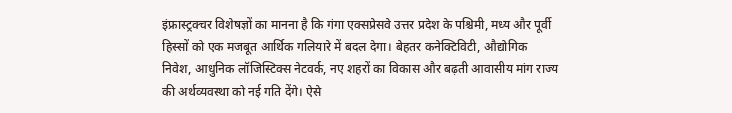इंफ्रास्ट्रक्चर विशेषज्ञों का मानना है कि गंगा एक्सप्रेसवे उत्तर प्रदेश के पश्चिमी, मध्य और पूर्वी हिस्सों को एक मजबूत आर्थिक गलियारे में बदल देगा। बेहतर कनेक्टिविटी, औद्योगिक निवेश, आधुनिक लॉजिस्टिक्स नेटवर्क, नए शहरों का विकास और बढ़ती आवासीय मांग राज्य की अर्थव्यवस्था को नई गति देंगे। ऐसे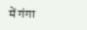में गंगा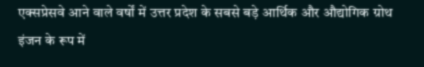एक्सप्रेसवे आने वाले वर्षों में उत्तर प्रदेश के सबसे बड़े आर्थिक और औद्योगिक ग्रोथ इंजन के रूप में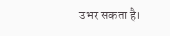उभर सकता है।